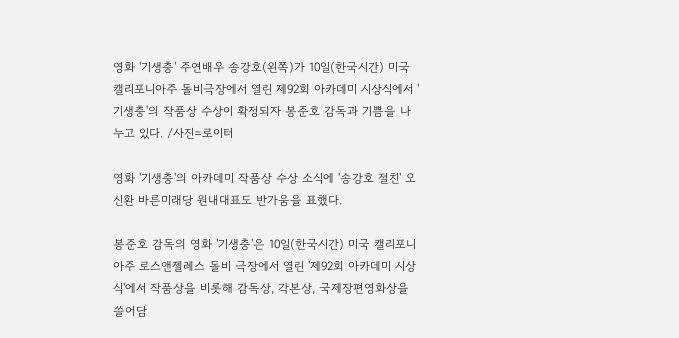영화 '기생충' 주연배우 송강호(왼쪽)가 10일(한국시간) 미국 캘리포니아주 돌비극장에서 열린 제92회 아카데미 시상식에서 '기생충'의 작품상 수상이 확정되자 봉준호 감독과 기쁨을 나누고 있다. /사진=로이터

영화 '기생충'의 아카데미 작품상 수상 소식에 '송강호 절친' 오신환 바른미래당 원내대표도 반가움을 표했다.

봉준호 감독의 영화 '기생충'은 10일(한국시간) 미국 캘리포니아주 로스앤젤레스 돌비 극장에서 열린 '제92회 아카데미 시상식'에서 작품상을 비롯해 감독상, 각본상, 국제장편영화상을 쓸어담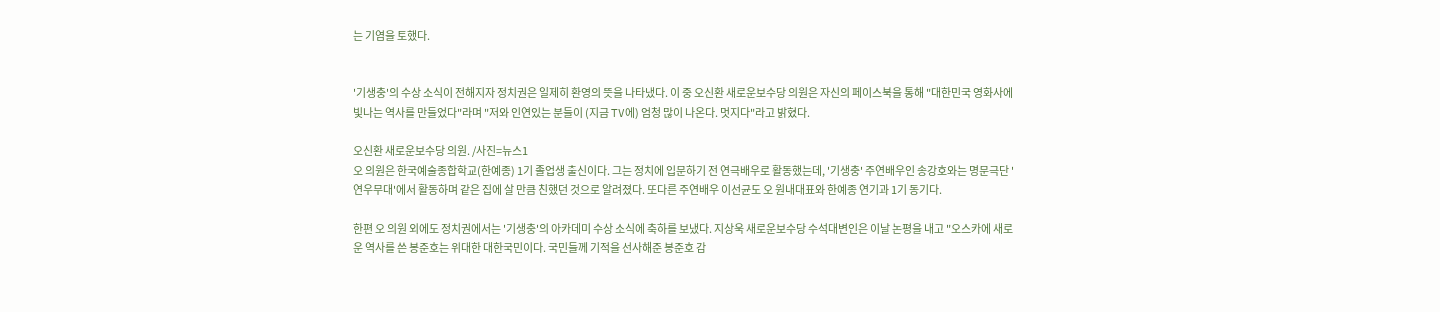는 기염을 토했다.


'기생충'의 수상 소식이 전해지자 정치권은 일제히 환영의 뜻을 나타냈다. 이 중 오신환 새로운보수당 의원은 자신의 페이스북을 통해 "대한민국 영화사에 빛나는 역사를 만들었다"라며 "저와 인연있는 분들이 (지금 TV에) 엄청 많이 나온다. 멋지다"라고 밝혔다.

오신환 새로운보수당 의원. /사진=뉴스1
오 의원은 한국예술종합학교(한예종) 1기 졸업생 출신이다. 그는 정치에 입문하기 전 연극배우로 활동했는데, '기생충' 주연배우인 송강호와는 명문극단 '연우무대'에서 활동하며 같은 집에 살 만큼 친했던 것으로 알려졌다. 또다른 주연배우 이선균도 오 원내대표와 한예종 연기과 1기 동기다.

한편 오 의원 외에도 정치권에서는 '기생충'의 아카데미 수상 소식에 축하를 보냈다. 지상욱 새로운보수당 수석대변인은 이날 논평을 내고 "오스카에 새로운 역사를 쓴 봉준호는 위대한 대한국민이다. 국민들께 기적을 선사해준 봉준호 감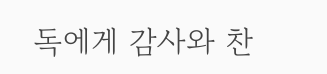독에게 감사와 찬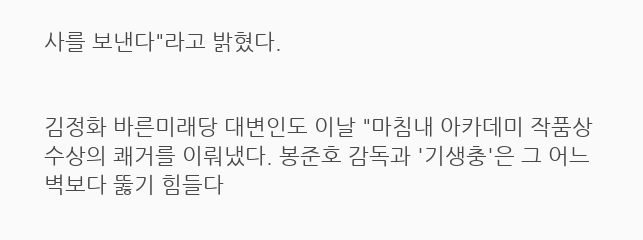사를 보낸다"라고 밝혔다.


김정화 바른미래당 대변인도 이날 "마침내 아카데미 작품상 수상의 쾌거를 이뤄냈다. 봉준호 감독과 '기생충'은 그 어느 벽보다 뚫기 힘들다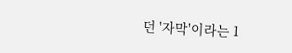던 '자막'이라는 1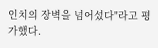인치의 장벽을 넘어섰다"라고 평가했다.